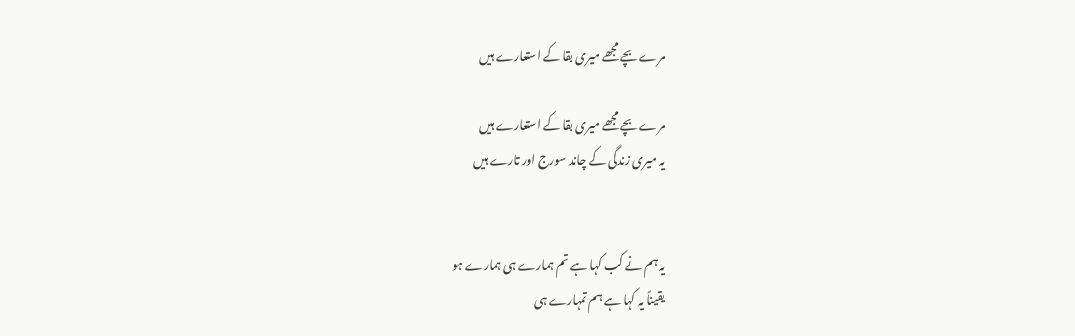مرے بچے مجھے میری بقا کے استعارے ہیں

مرے بچے مجھے میری بقا کے استعارے ہیں
یہ میری زندگی کے چاند سورج اور تارے ہیں


یہ ہم نے کب کہا ہے تم ہمارے ہی ہمارے ہو
یقیناً یہ کہا ہے ہم تمہارے ہی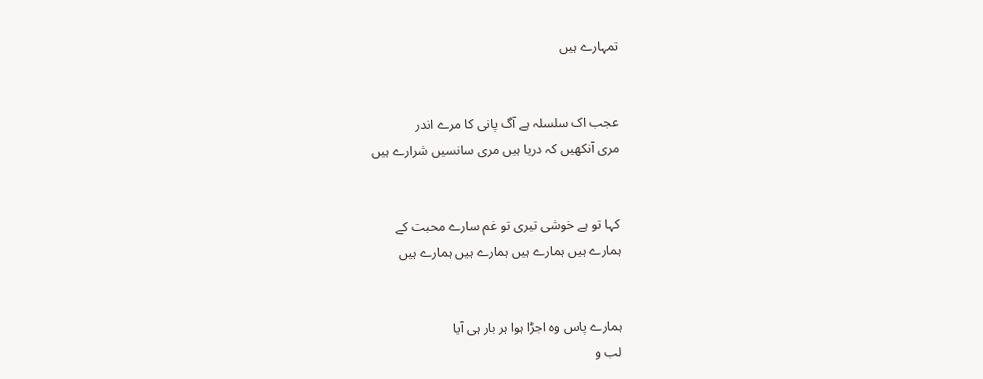تمہارے ہیں


عجب اک سلسلہ ہے آگ پانی کا مرے اندر
مری آنکھیں کہ دریا ہیں مری سانسیں شرارے ہیں


کہا تو ہے خوشی تیری تو غم سارے محبت کے
ہمارے ہیں ہمارے ہیں ہمارے ہیں ہمارے ہیں


ہمارے پاس وہ اجڑا ہوا ہر بار ہی آیا
لب و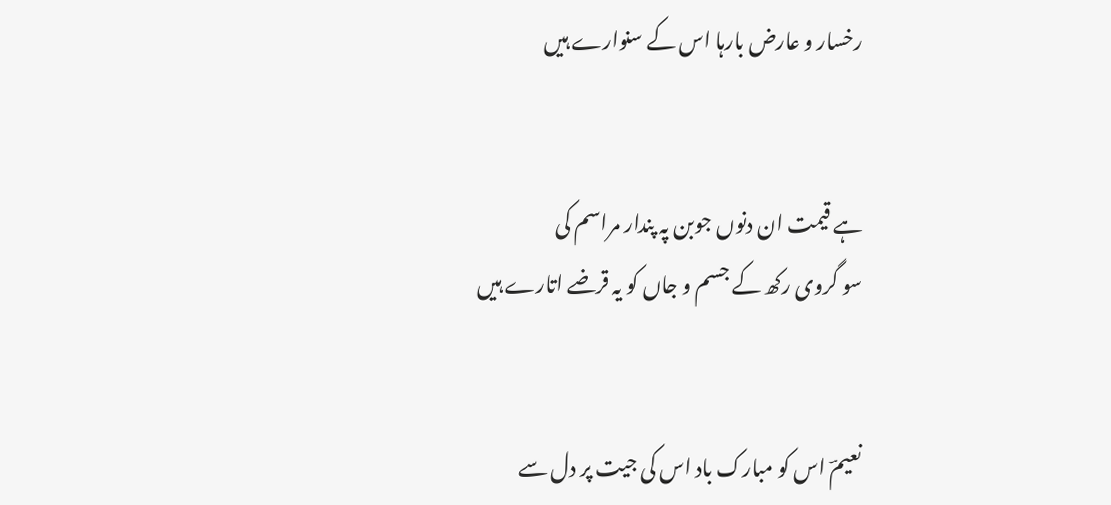رخسار و عارض بارہا اس کے سنوارے ہیں


ہے قیمت ان دنوں جوبن پہ پندار مراسم کی
سو گروی رکھ کے جسم و جاں کو یہ قرضے اتارے ہیں


نعیمؔ اس کو مبارک باد اس کی جیت پر دل سے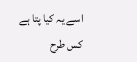اسے یہ کیا پتا ہے کس طرح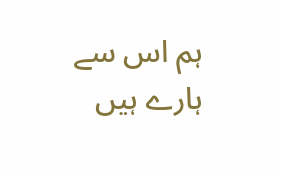ہم اس سے ہارے ہیں